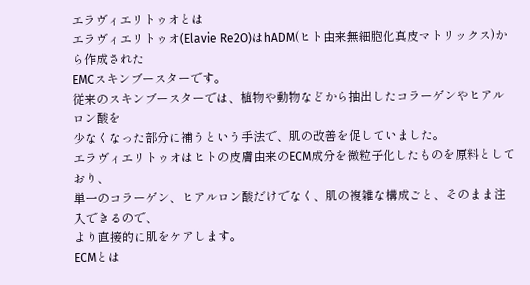エラヴィエリトゥオとは
エラヴィエリトゥオ(Elavie Re2O)はhADM(ヒト由来無細胞化真皮マトリックス)から作成された
EMCスキンブースターです。
従来のスキンブースターでは、植物や動物などから抽出したコラーゲンやヒアルロン酸を
少なくなった部分に補うという手法で、肌の改善を促していました。
エラヴィエリトゥオはヒトの皮膚由来のECM成分を微粒子化したものを原料としており、
単一のコラーゲン、ヒアルロン酸だけでなく、肌の複雑な構成ごと、そのまま注入できるので、
より直接的に肌をケアします。
ECMとは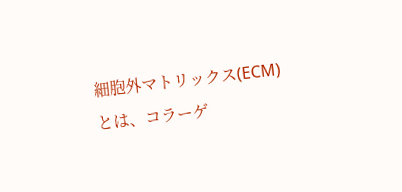細胞外マトリックス(ECM)とは、コラーゲ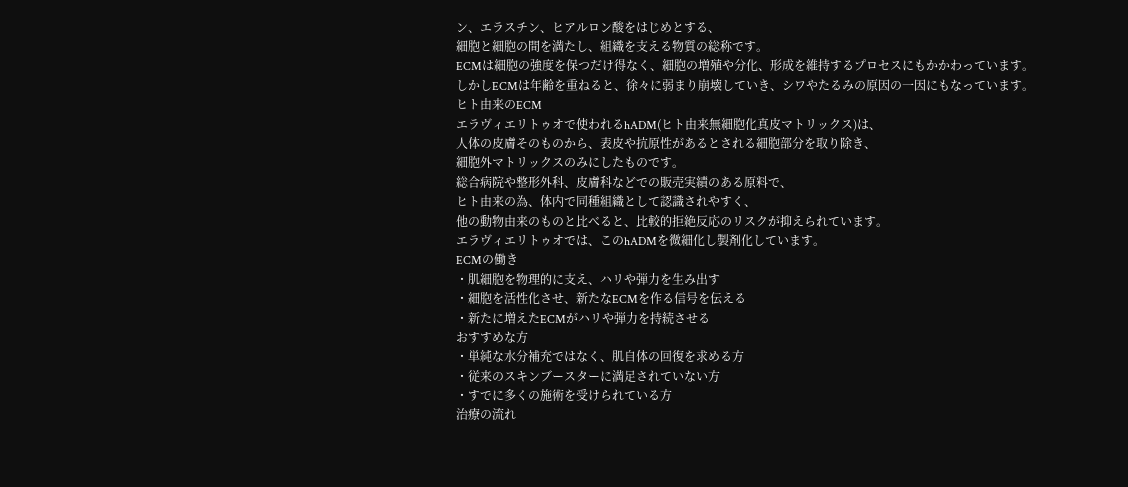ン、エラスチン、ヒアルロン酸をはじめとする、
細胞と細胞の間を満たし、組織を支える物質の総称です。
ECMは細胞の強度を保つだけ得なく、細胞の増殖や分化、形成を維持するプロセスにもかかわっています。
しかしECMは年齢を重ねると、徐々に弱まり崩壊していき、シワやたるみの原因の一因にもなっています。
ヒト由来のECM
エラヴィエリトゥオで使われるhADM(ヒト由来無細胞化真皮マトリックス)は、
人体の皮膚そのものから、表皮や抗原性があるとされる細胞部分を取り除き、
細胞外マトリックスのみにしたものです。
総合病院や整形外科、皮膚科などでの販売実績のある原料で、
ヒト由来の為、体内で同種組織として認識されやすく、
他の動物由来のものと比べると、比較的拒絶反応のリスクが抑えられています。
エラヴィエリトゥオでは、このhADMを微細化し製剤化しています。
ECMの働き
・肌細胞を物理的に支え、ハリや弾力を生み出す
・細胞を活性化させ、新たなECMを作る信号を伝える
・新たに増えたECMがハリや弾力を持続させる
おすすめな方
・単純な水分補充ではなく、肌自体の回復を求める方
・従来のスキンブースターに満足されていない方
・すでに多くの施術を受けられている方
治療の流れ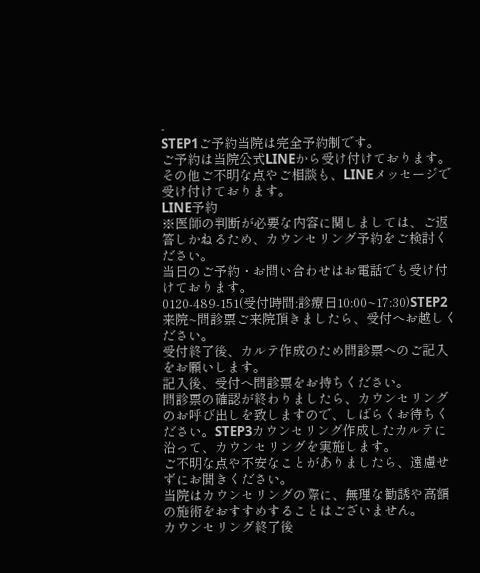-
STEP1ご予約当院は完全予約制です。
ご予約は当院公式LINEから受け付けております。
その他ご不明な点やご相談も、LINEメッセージで受け付けております。
LINE予約
※医師の判断が必要な内容に関しましては、ご返答しかねるため、カウンセリング予約をご検討ください。
当日のご予約・お問い合わせはお電話でも受け付けております。
0120-489-151(受付時間:診療日10:00~17:30)STEP2来院~問診票ご来院頂きましたら、受付へお越しください。
受付終了後、カルテ作成のため問診票へのご記入をお願いします。
記入後、受付へ問診票をお持ちください。
問診票の確認が終わりましたら、カウンセリングのお呼び出しを致しますので、しばらくお待ちください。STEP3カウンセリング作成したカルテに沿って、カウンセリングを実施します。
ご不明な点や不安なことがありましたら、遠慮せずにお聞きください。
当院はカウンセリングの際に、無理な勧誘や高額の施術をおすすめすることはございません。
カウンセリング終了後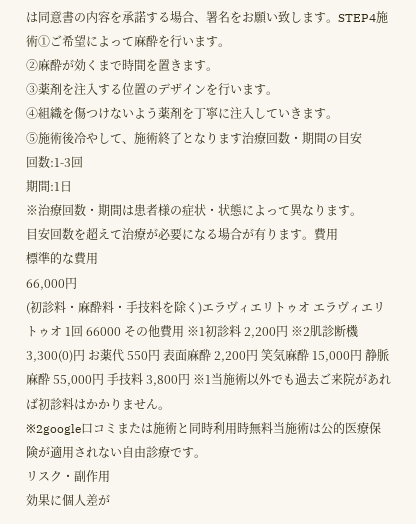は同意書の内容を承諾する場合、署名をお願い致します。STEP4施術①ご希望によって麻酔を行います。
②麻酔が効くまで時間を置きます。
③薬剤を注入する位置のデザインを行います。
④組織を傷つけないよう薬剤を丁寧に注入していきます。
➄施術後冷やして、施術終了となります治療回数・期間の目安
回数:1-3回
期間:1日
※治療回数・期間は患者様の症状・状態によって異なります。
目安回数を超えて治療が必要になる場合が有ります。費用
標準的な費用
66,000円
(初診料・麻酔料・手技料を除く)エラヴィエリトゥオ エラヴィエリトゥオ 1回 66000 その他費用 ※1初診料 2,200円 ※2肌診断機 3,300(0)円 お薬代 550円 表面麻酔 2,200円 笑気麻酔 15,000円 静脈麻酔 55,000円 手技料 3,800円 ※1当施術以外でも過去ご来院があれば初診料はかかりません。
※2google口コミまたは施術と同時利用時無料当施術は公的医療保険が適用されない自由診療です。
リスク・副作用
効果に個人差が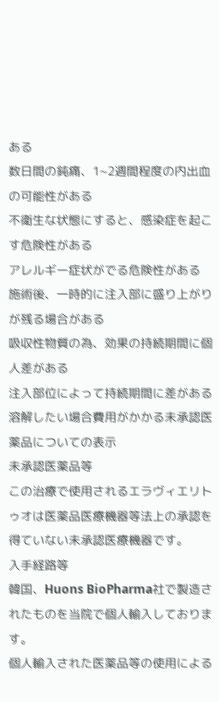ある
数日間の鈍痛、1~2週間程度の内出血の可能性がある
不衛生な状態にすると、感染症を起こす危険性がある
アレルギー症状がでる危険性がある
施術後、一時的に注入部に盛り上がりが残る場合がある
吸収性物質の為、効果の持続期間に個人差がある
注入部位によって持続期間に差がある
溶解したい場合費用がかかる未承認医薬品についての表示
未承認医薬品等
この治療で使用されるエラヴィエリトゥオは医薬品医療機器等法上の承認を得ていない未承認医療機器です。
入手経路等
韓国、Huons BioPharma社で製造されたものを当院で個人輸入しております。
個人輸入された医薬品等の使用による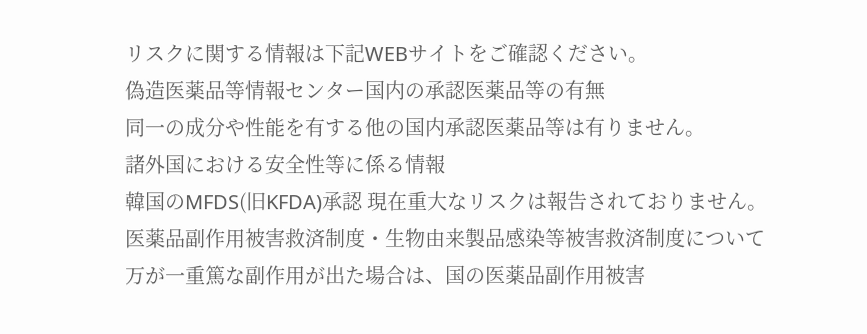リスクに関する情報は下記WEBサイトをご確認ください。
偽造医薬品等情報センター国内の承認医薬品等の有無
同一の成分や性能を有する他の国内承認医薬品等は有りません。
諸外国における安全性等に係る情報
韓国のMFDS(旧KFDA)承認 現在重大なリスクは報告されておりません。
医薬品副作用被害救済制度・生物由来製品感染等被害救済制度について
万が一重篤な副作用が出た場合は、国の医薬品副作用被害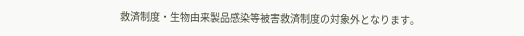救済制度・生物由来製品感染等被害救済制度の対象外となります。